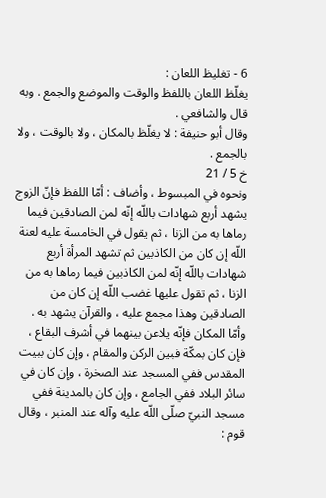6 - تغليظ اللعان :
يغلّظ اللعان باللفظ والوقت والموضع والجمع . وبه قال والشافعي .
وقال أبو حنيفة : لا يغلّظ بالمكان ، ولا بالوقت ، ولا بالجمع .
خ 5 / 21
ونحوه في المبسوط ، وأضاف : أمّا اللفظ فإنّ الزوج يشهد أربع شهادات باللّه إنّه لمن الصادقين فيما رماها به من الزنا ، ثم يقول في الخامسة عليه لعنة اللّه إن كان من الكاذبين ثم تشهد المرأة أربع شهادات باللّه إنّه لمن الكاذبين فيما رماها به من الزنا ، ثم تقول عليها غضب اللّه إن كان من الصادقين وهذا مجمع عليه ، والقرآن يشهد به .
وأمّا المكان فإنّه يلاعن بينهما في أشرف البقاع ، فإن كان بمكّة فبين الركن والمقام ، وإن كان ببيت المقدس ففي المسجد عند الصخرة ، وإن كان في سائر البلاد ففي الجامع ، وإن كان بالمدينة ففي مسجد النبيّ صلّى اللّه عليه وآله عند المنبر ، وقال قوم :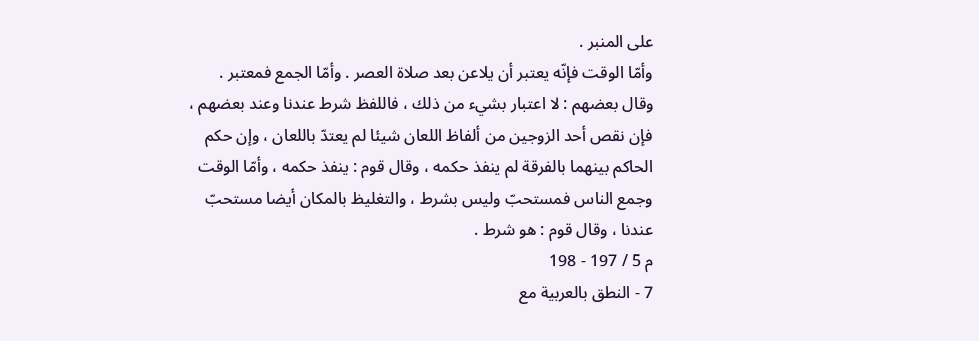على المنبر .
وأمّا الوقت فإنّه يعتبر أن يلاعن بعد صلاة العصر . وأمّا الجمع فمعتبر .
وقال بعضهم : لا اعتبار بشيء من ذلك ، فاللفظ شرط عندنا وعند بعضهم ، فإن نقص أحد الزوجين من ألفاظ اللعان شيئا لم يعتدّ باللعان ، وإن حكم الحاكم بينهما بالفرقة لم ينفذ حكمه ، وقال قوم : ينفذ حكمه ، وأمّا الوقت وجمع الناس فمستحبّ وليس بشرط ، والتغليظ بالمكان أيضا مستحبّ عندنا ، وقال قوم : هو شرط .
م 5 / 197 - 198
7 - النطق بالعربية مع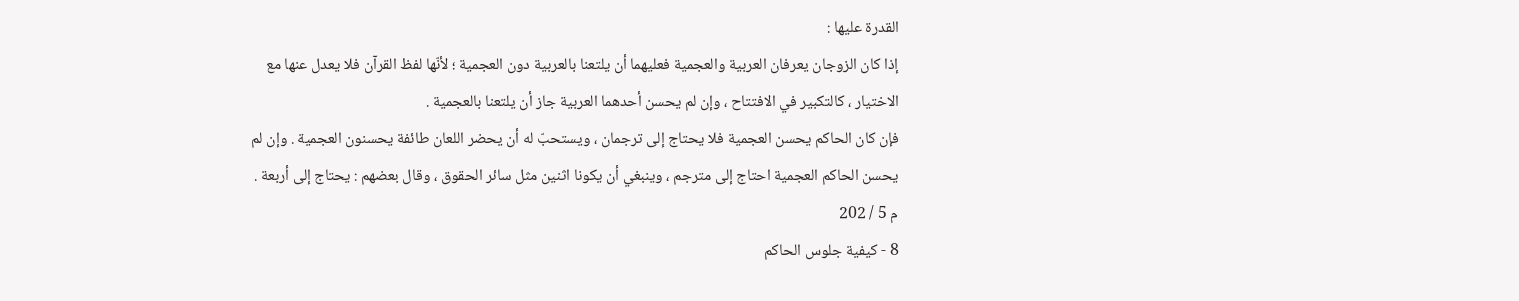القدرة عليها :
إذا كان الزوجان يعرفان العربية والعجمية فعليهما أن يلتعنا بالعربية دون العجمية ؛ لأنّها لفظ القرآن فلا يعدل عنها مع الاختيار ، كالتكبير في الافتتاح ، وإن لم يحسن أحدهما العربية جاز أن يلتعنا بالعجمية .
فإن كان الحاكم يحسن العجمية فلا يحتاج إلى ترجمان ، ويستحبّ له أن يحضر اللعان طائفة يحسنون العجمية . وإن لم يحسن الحاكم العجمية احتاج إلى مترجم ، وينبغي أن يكونا اثنين مثل سائر الحقوق ، وقال بعضهم : يحتاج إلى أربعة .
م 5 / 202
8 - كيفية جلوس الحاكم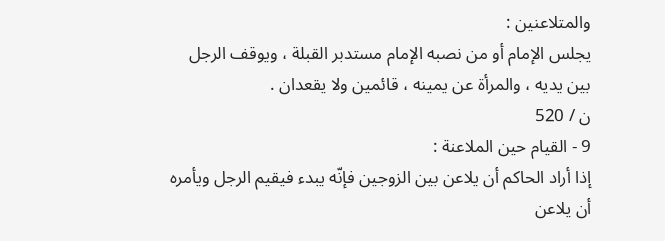والمتلاعنين :
يجلس الإمام أو من نصبه الإمام مستدبر القبلة ، ويوقف الرجل بين يديه ، والمرأة عن يمينه ، قائمين ولا يقعدان .
ن / 520
9 - القيام حين الملاعنة :
إذا أراد الحاكم أن يلاعن بين الزوجين فإنّه يبدء فيقيم الرجل ويأمره أن يلاعن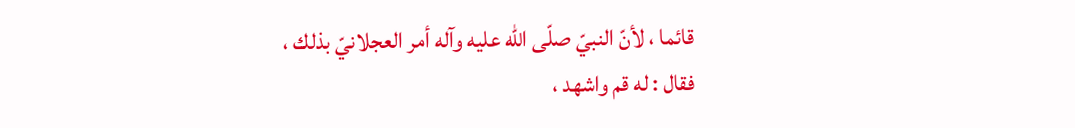قائما ، لأنّ النبيّ صلّى اللّه عليه وآله أمر العجلانيّ بذلك ، فقال : له قم واشهد ،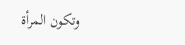وتكون المرأة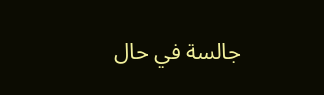جالسة في حال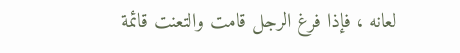لعانه ، فإذا فرغ الرجل قامت والتعنت قائمة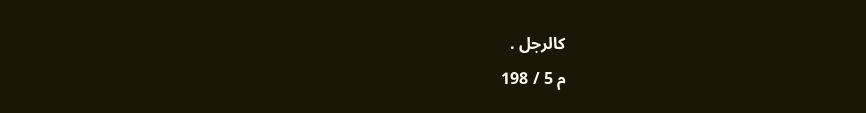كالرجل .
م 5 / 198